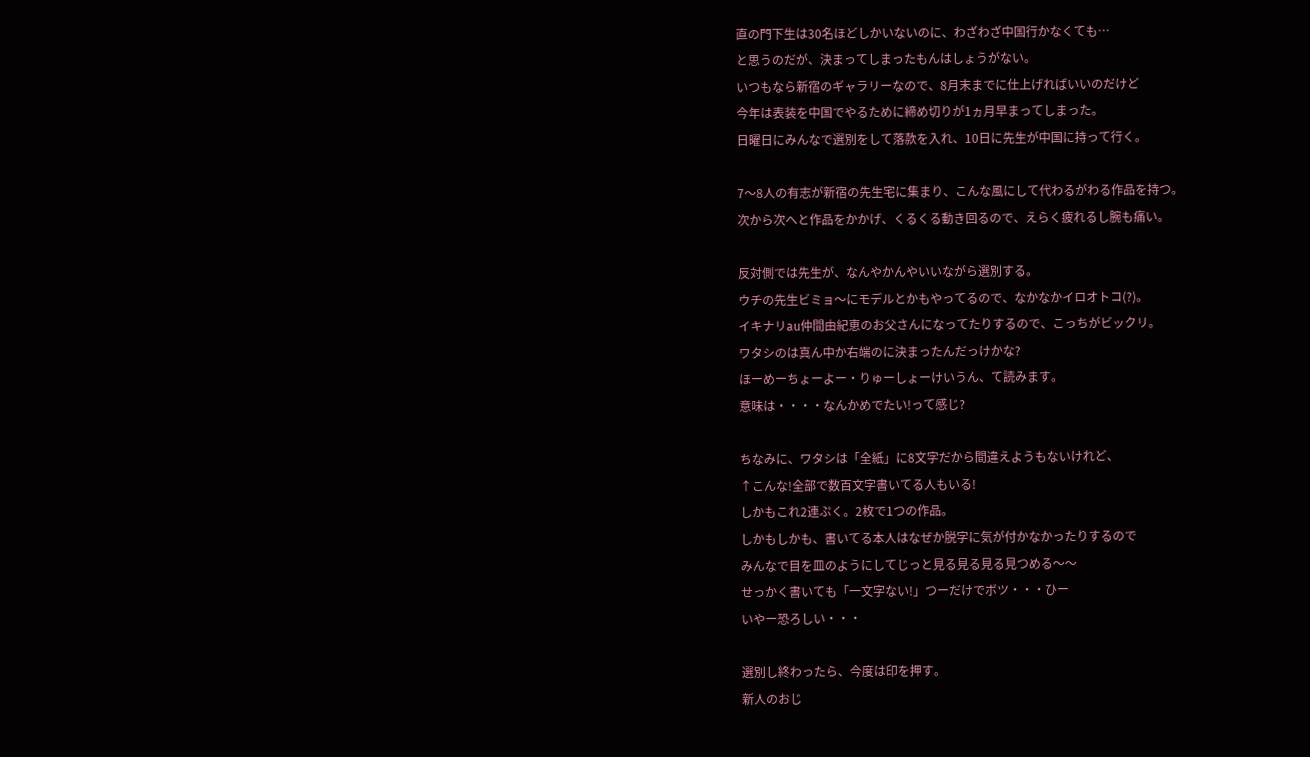直の門下生は30名ほどしかいないのに、わざわざ中国行かなくても…
と思うのだが、決まってしまったもんはしょうがない。
いつもなら新宿のギャラリーなので、8月末までに仕上げればいいのだけど
今年は表装を中国でやるために締め切りが1ヵ月早まってしまった。
日曜日にみんなで選別をして落款を入れ、10日に先生が中国に持って行く。

7〜8人の有志が新宿の先生宅に集まり、こんな風にして代わるがわる作品を持つ。
次から次へと作品をかかげ、くるくる動き回るので、えらく疲れるし腕も痛い。

反対側では先生が、なんやかんやいいながら選別する。
ウチの先生ビミョ〜にモデルとかもやってるので、なかなかイロオトコ(?)。
イキナリau仲間由紀恵のお父さんになってたりするので、こっちがビックリ。
ワタシのは真ん中か右端のに決まったんだっけかな?
ほーめーちょーよー・りゅーしょーけいうん、て読みます。
意味は・・・・なんかめでたい!って感じ?

ちなみに、ワタシは「全紙」に8文字だから間違えようもないけれど、
↑こんな!全部で数百文字書いてる人もいる!
しかもこれ2連ぷく。2枚で1つの作品。
しかもしかも、書いてる本人はなぜか脱字に気が付かなかったりするので
みんなで目を皿のようにしてじっと見る見る見る見つめる〜〜
せっかく書いても「一文字ない!」つーだけでボツ・・・ひー
いやー恐ろしい・・・

選別し終わったら、今度は印を押す。
新人のおじ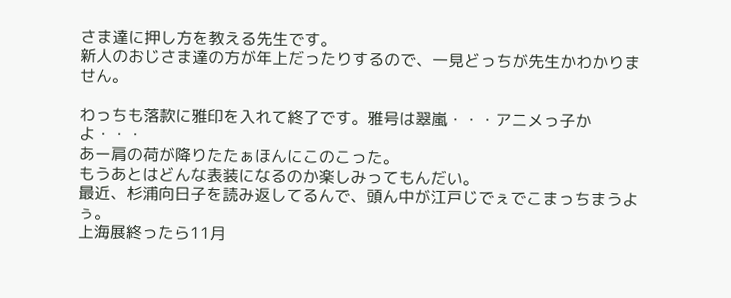さま達に押し方を教える先生です。
新人のおじさま達の方が年上だったりするので、一見どっちが先生かわかりません。

わっちも落款に雅印を入れて終了です。雅号は翠嵐・・・アニメっ子かよ・・・
あー肩の荷が降りたたぁほんにこのこった。
もうあとはどんな表装になるのか楽しみってもんだい。
最近、杉浦向日子を読み返してるんで、頭ん中が江戸じでぇでこまっちまうよぅ。
上海展終ったら11月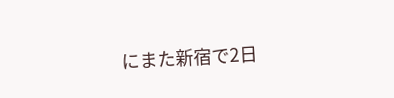にまた新宿で2日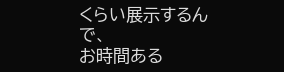くらい展示するんで、
お時間ある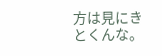方は見にきとくんな。